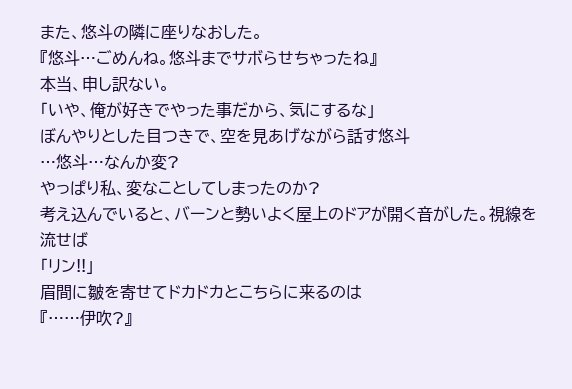また、悠斗の隣に座りなおした。
『悠斗…ごめんね。悠斗までサボらせちゃったね』
本当、申し訳ない。
「いや、俺が好きでやった事だから、気にするな」
ぼんやりとした目つきで、空を見あげながら話す悠斗
…悠斗…なんか変?
やっぱり私、変なことしてしまったのか?
考え込んでいると、バーンと勢いよく屋上のドアが開く音がした。視線を流せば
「リン!!」
眉間に皺を寄せてドカドカとこちらに来るのは
『……伊吹?』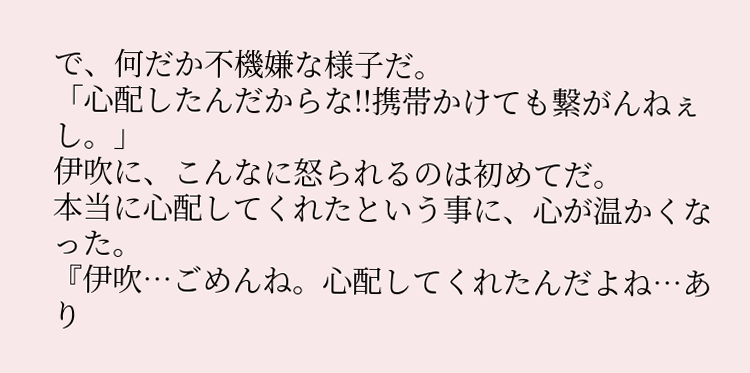で、何だか不機嫌な様子だ。
「心配したんだからな!!携帯かけても繋がんねぇし。」
伊吹に、こんなに怒られるのは初めてだ。
本当に心配してくれたという事に、心が温かくなった。
『伊吹…ごめんね。心配してくれたんだよね…あり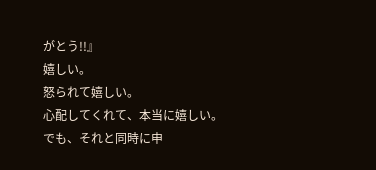がとう!!』
嬉しい。
怒られて嬉しい。
心配してくれて、本当に嬉しい。
でも、それと同時に申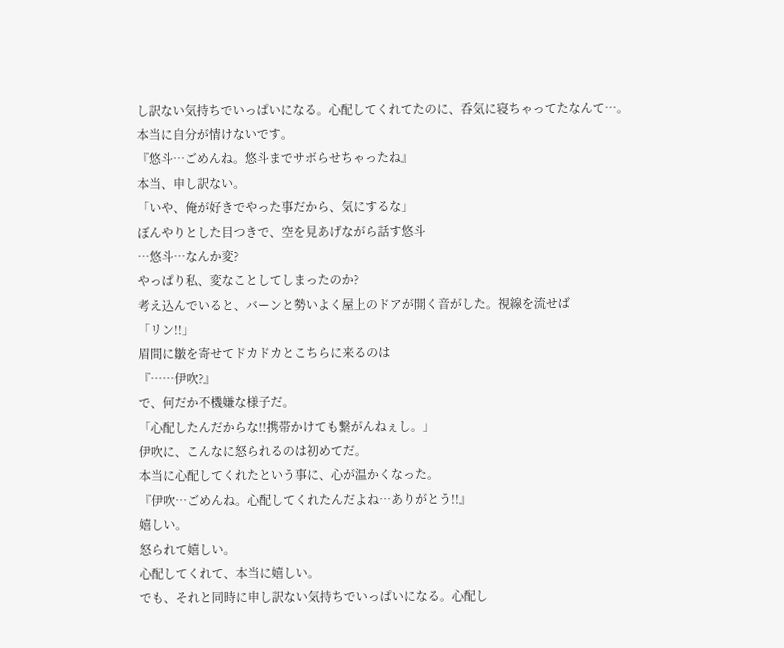し訳ない気持ちでいっぱいになる。心配してくれてたのに、呑気に寝ちゃってたなんて…。
本当に自分が情けないです。
『悠斗…ごめんね。悠斗までサボらせちゃったね』
本当、申し訳ない。
「いや、俺が好きでやった事だから、気にするな」
ぼんやりとした目つきで、空を見あげながら話す悠斗
…悠斗…なんか変?
やっぱり私、変なことしてしまったのか?
考え込んでいると、バーンと勢いよく屋上のドアが開く音がした。視線を流せば
「リン!!」
眉間に皺を寄せてドカドカとこちらに来るのは
『……伊吹?』
で、何だか不機嫌な様子だ。
「心配したんだからな!!携帯かけても繋がんねぇし。」
伊吹に、こんなに怒られるのは初めてだ。
本当に心配してくれたという事に、心が温かくなった。
『伊吹…ごめんね。心配してくれたんだよね…ありがとう!!』
嬉しい。
怒られて嬉しい。
心配してくれて、本当に嬉しい。
でも、それと同時に申し訳ない気持ちでいっぱいになる。心配し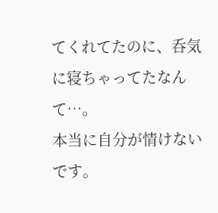てくれてたのに、呑気に寝ちゃってたなんて…。
本当に自分が情けないです。